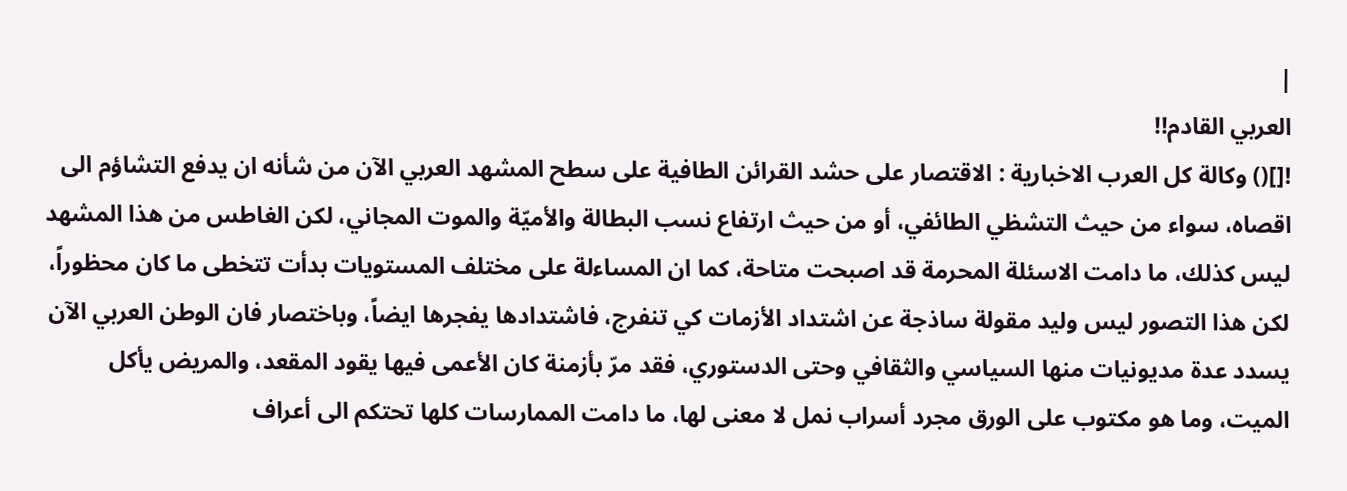|
العربي القادم!!
![]() وكالة كل العرب الاخبارية : الاقتصار على حشد القرائن الطافية على سطح المشهد العربي الآن من شأنه ان يدفع التشاؤم الى اقصاه، سواء من حيث التشظي الطائفي، أو من حيث ارتفاع نسب البطالة والأميّة والموت المجاني، لكن الغاطس من هذا المشهد ليس كذلك، ما دامت الاسئلة المحرمة قد اصبحت متاحة، كما ان المساءلة على مختلف المستويات بدأت تتخطى ما كان محظوراً، لكن هذا التصور ليس وليد مقولة ساذجة عن اشتداد الأزمات كي تنفرج، فاشتدادها يفجرها ايضاً، وباختصار فان الوطن العربي الآن يسدد عدة مديونيات منها السياسي والثقافي وحتى الدستوري، فقد مرّ بأزمنة كان الأعمى فيها يقود المقعد، والمريض يأكل الميت، وما هو مكتوب على الورق مجرد أسراب نمل لا معنى لها، ما دامت الممارسات كلها تحتكم الى أعراف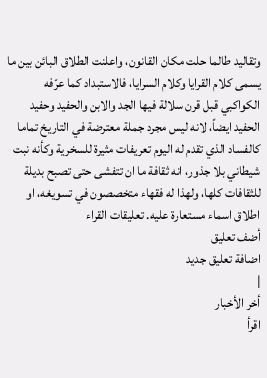وتقاليد طالما حلت مكان القانون، واعلنت الطلاق البائن بين ما يسمى كلام القرايا وكلام السرايا، فالاستبداد كما عرّفه الكواكبي قبل قرن سلالة فيها الجد والابن والحفيد وحفيد الحفيد ايضاً، لانه ليس مجرد جملة معترضة في التاريخ تماما كالفساد الذي تقدم له اليوم تعريفات مثيرة للسخرية وكأنه نبت شيطاني بلا جذور، انه ثقافة ما ان تتفشى حتى تصبح بديلة للثقافات كلها، ولهذا له فقهاء متخصصون في تسويغه، او اطلاق اسماء مستعارة عليه. تعليقات القراء
أضف تعليق
اضافة تعليق جديد
|
أخر الأخبار
اقرأ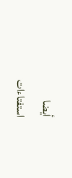أيضا
استفتاءات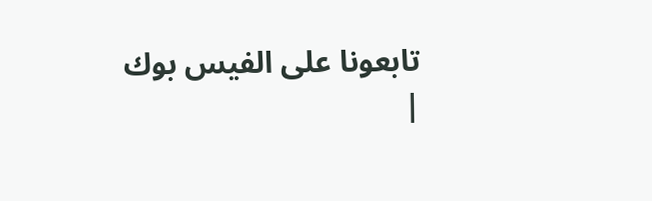تابعونا على الفيس بوك
|